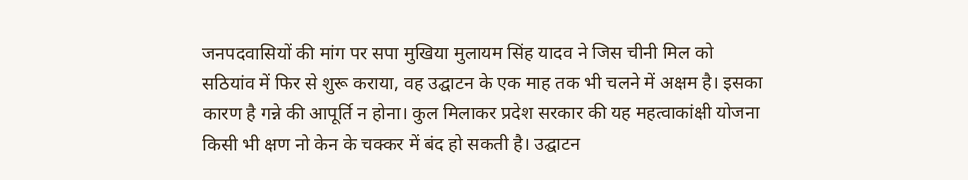जनपदवासियों की मांग पर सपा मुखिया मुलायम सिंह यादव ने जिस चीनी मिल को सठियांव में फिर से शुरू कराया, वह उद्घाटन के एक माह तक भी चलने में अक्षम है। इसका कारण है गन्ने की आपूर्ति न होना। कुल मिलाकर प्रदेश सरकार की यह महत्वाकांक्षी योजना किसी भी क्षण नो केन के चक्कर में बंद हो सकती है। उद्घाटन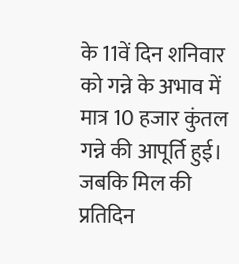के 11वें दिन शनिवार को गन्ने के अभाव में मात्र 10 हजार कुंतल गन्ने की आपूर्ति हुई। जबकि मिल की प्रतिदिन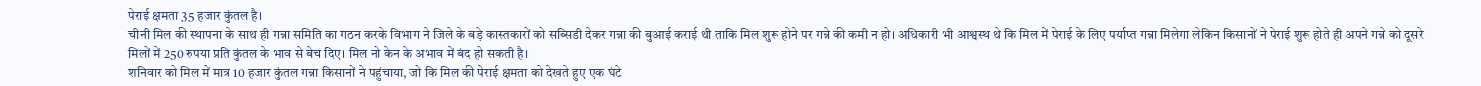पेराई क्षमता 35 हजार कुंतल है।
चीनी मिल की स्थापना के साथ ही गन्ना समिति का गठन करके विभाग ने जिले के बड़े कास्तकारों को सब्सिडी देकर गन्ना की बुआई कराई थी ताकि मिल शुरू होने पर गन्ने की कमी न हो। अधिकारी भी आश्वस्थ थे कि मिल में पेराई के लिए पर्याप्त गन्ना मिलेगा लेकिन किसानों ने पेराई शुरू होते ही अपने गन्ने को दूसरे मिलों में 250 रुपया प्रति कुंतल के भाव से बेच दिए। मिल नो केन के अभाव में बंद हो सकती है।
शनिवार को मिल में मात्र 10 हजार कुंतल गन्ना किसानों ने पहुंचाया, जो कि मिल की पेराई क्षमता को देखते हुए एक घंटे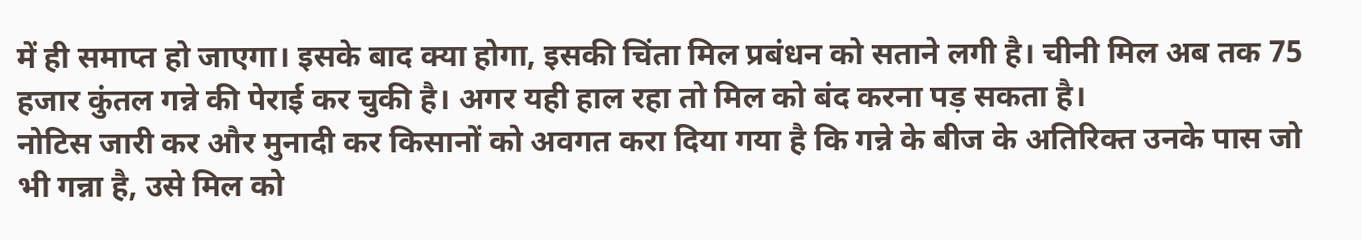में ही समाप्त हो जाएगा। इसके बाद क्या होगा, इसकी चिंता मिल प्रबंधन को सताने लगी है। चीनी मिल अब तक 75 हजार कुंतल गन्ने की पेराई कर चुकी है। अगर यही हाल रहा तो मिल को बंद करना पड़ सकता है।
नोटिस जारी कर और मुनादी कर किसानों को अवगत करा दिया गया है कि गन्ने के बीज के अतिरिक्त उनके पास जो भी गन्ना है, उसे मिल को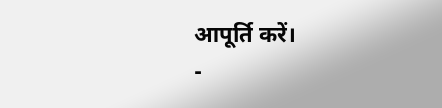आपूर्ति करें।
-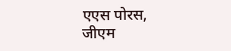एएस पोरस, जीएम